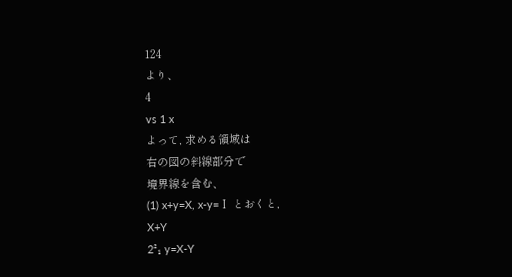124
より、
4
vs 1 x
よって, 求める領域は
右の図の斜線部分で
境界線を含む、
(1) x+y=X, x-y=Ⅰ とおくと,
X+Y
2²₁ y=X-Y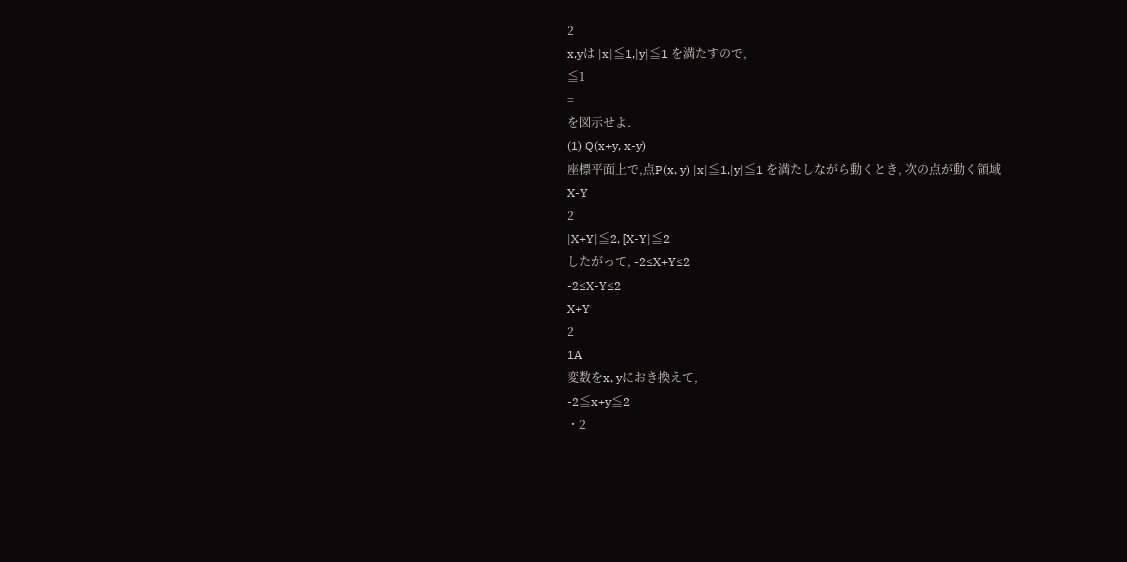2
x,yは |x|≦1,|y|≦1 を満たすので,
≦1
=
を図示せよ.
(1) Q(x+y, x-y)
座標平面上で,点P(x, y) |x|≦1,|y|≦1 を満たしながら動くとき, 次の点が動く領域
X-Y
2
|X+Y|≦2, [X-Y|≦2
したがって, -2≤X+Y≤2
-2≤X-Y≤2
X+Y
2
1A
変数をx, yにおき換えて,
-2≦x+y≦2
・2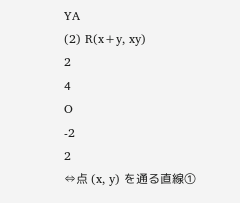YA
(2) R(x+y, xy)
2
4
O
-2
2
⇔点 (x, y) を通る直線①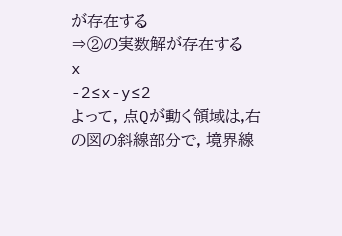が存在する
⇒②の実数解が存在する
x
-2≤x-y≤2
よって, 点Qが動く領域は,右
の図の斜線部分で, 境界線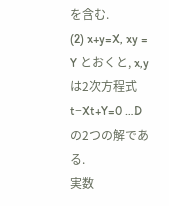を含む.
(2) x+y=X, xy = Y とおくと, x,yは2次方程式
t−Xt+Y=0 …D
の2つの解である.
実数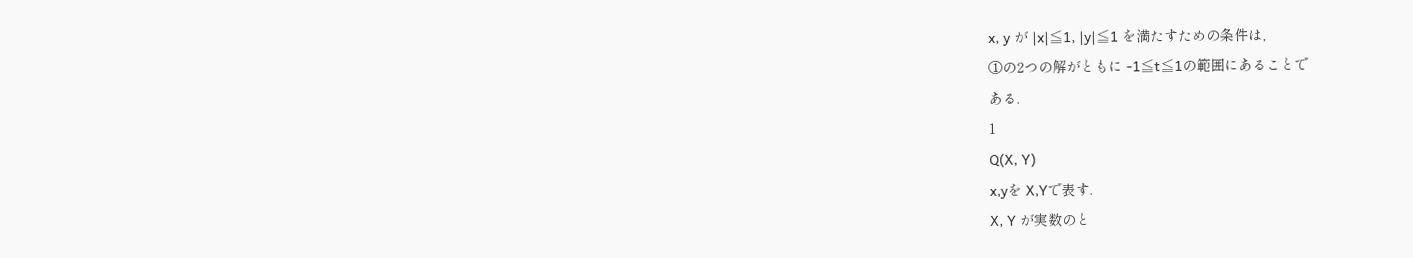x, y が |x|≦1, |y|≦1 を満たすための条件は,
①の2つの解がともに -1≦t≦1の範囲にあることで
ある.
1
Q(X, Y)
x,yを X,Yで表す.
X, Y が実数のと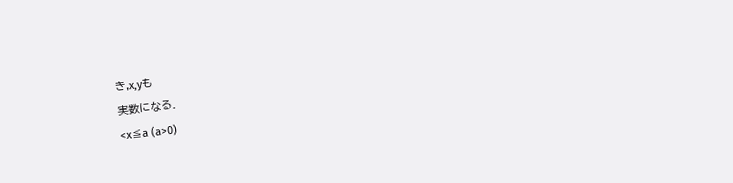き,x,yも
実数になる.
<x≦a (a>0)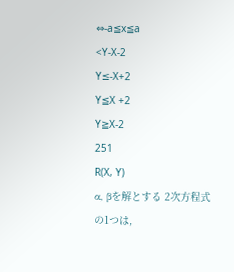⇔-a≦x≦a
<Y-X-2
Y≤-X+2
Y≦X +2
Y≧X-2
251
R(X, Y)
α, βを解とする 2次方程式
の1つは,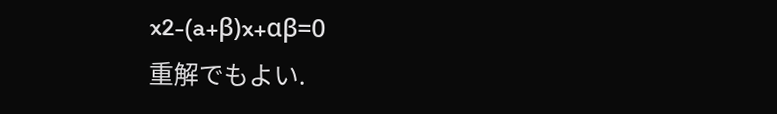x2-(a+β)x+αβ=0
重解でもよい.